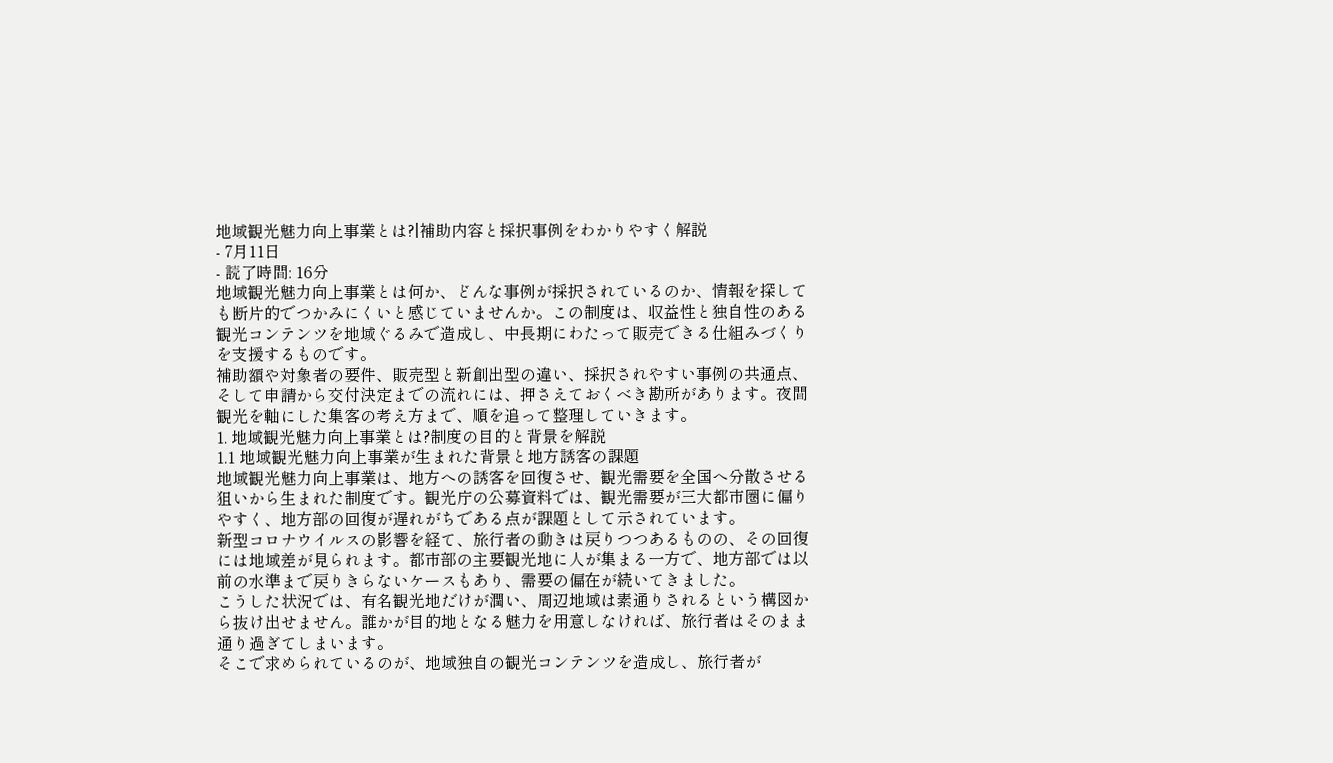地域観光魅力向上事業とは?|補助内容と採択事例をわかりやすく解説
- 7月11日
- 読了時間: 16分
地域観光魅力向上事業とは何か、どんな事例が採択されているのか、情報を探しても断片的でつかみにくいと感じていませんか。この制度は、収益性と独自性のある観光コンテンツを地域ぐるみで造成し、中長期にわたって販売できる仕組みづくりを支援するものです。
補助額や対象者の要件、販売型と新創出型の違い、採択されやすい事例の共通点、そして申請から交付決定までの流れには、押さえておくべき勘所があります。夜間観光を軸にした集客の考え方まで、順を追って整理していきます。
1. 地域観光魅力向上事業とは?制度の目的と背景を解説
1.1 地域観光魅力向上事業が生まれた背景と地方誘客の課題
地域観光魅力向上事業は、地方への誘客を回復させ、観光需要を全国へ分散させる狙いから生まれた制度です。観光庁の公募資料では、観光需要が三大都市圏に偏りやすく、地方部の回復が遅れがちである点が課題として示されています。
新型コロナウイルスの影響を経て、旅行者の動きは戻りつつあるものの、その回復には地域差が見られます。都市部の主要観光地に人が集まる一方で、地方部では以前の水準まで戻りきらないケースもあり、需要の偏在が続いてきました。
こうした状況では、有名観光地だけが潤い、周辺地域は素通りされるという構図から抜け出せません。誰かが目的地となる魅力を用意しなければ、旅行者はそのまま通り過ぎてしまいます。
そこで求められているのが、地域独自の観光コンテンツを造成し、旅行者が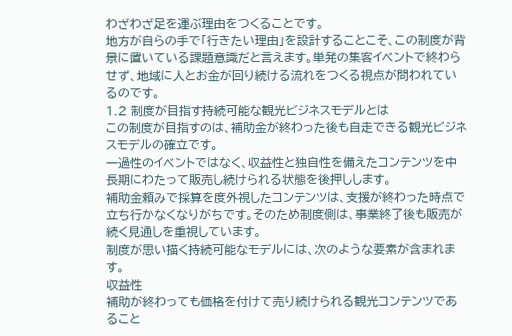わざわざ足を運ぶ理由をつくることです。
地方が自らの手で「行きたい理由」を設計することこそ、この制度が背景に置いている課題意識だと言えます。単発の集客イベントで終わらせず、地域に人とお金が回り続ける流れをつくる視点が問われているのです。
1.2 制度が目指す持続可能な観光ビジネスモデルとは
この制度が目指すのは、補助金が終わった後も自走できる観光ビジネスモデルの確立です。
一過性のイベントではなく、収益性と独自性を備えたコンテンツを中長期にわたって販売し続けられる状態を後押しします。
補助金頼みで採算を度外視したコンテンツは、支援が終わった時点で立ち行かなくなりがちです。そのため制度側は、事業終了後も販売が続く見通しを重視しています。
制度が思い描く持続可能なモデルには、次のような要素が含まれます。
収益性
補助が終わっても価格を付けて売り続けられる観光コンテンツであること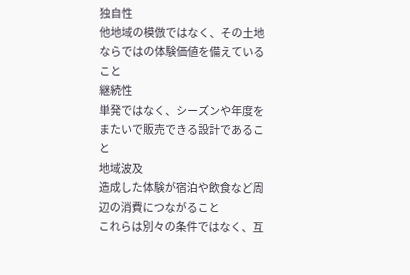独自性
他地域の模倣ではなく、その土地ならではの体験価値を備えていること
継続性
単発ではなく、シーズンや年度をまたいで販売できる設計であること
地域波及
造成した体験が宿泊や飲食など周辺の消費につながること
これらは別々の条件ではなく、互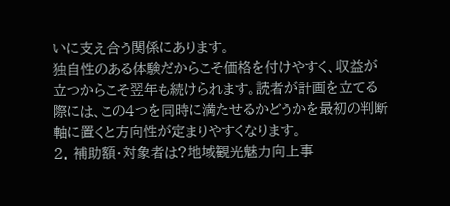いに支え合う関係にあります。
独自性のある体験だからこそ価格を付けやすく、収益が立つからこそ翌年も続けられます。読者が計画を立てる際には、この4つを同時に満たせるかどうかを最初の判断軸に置くと方向性が定まりやすくなります。
2. 補助額・対象者は?地域観光魅力向上事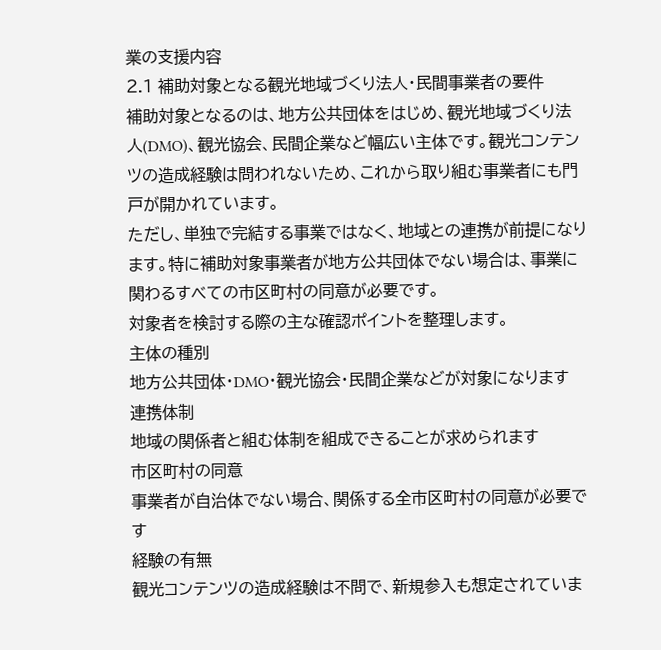業の支援内容
2.1 補助対象となる観光地域づくり法人・民間事業者の要件
補助対象となるのは、地方公共団体をはじめ、観光地域づくり法人(DMO)、観光協会、民間企業など幅広い主体です。観光コンテンツの造成経験は問われないため、これから取り組む事業者にも門戸が開かれています。
ただし、単独で完結する事業ではなく、地域との連携が前提になります。特に補助対象事業者が地方公共団体でない場合は、事業に関わるすべての市区町村の同意が必要です。
対象者を検討する際の主な確認ポイントを整理します。
主体の種別
地方公共団体・DMO・観光協会・民間企業などが対象になります
連携体制
地域の関係者と組む体制を組成できることが求められます
市区町村の同意
事業者が自治体でない場合、関係する全市区町村の同意が必要です
経験の有無
観光コンテンツの造成経験は不問で、新規参入も想定されていま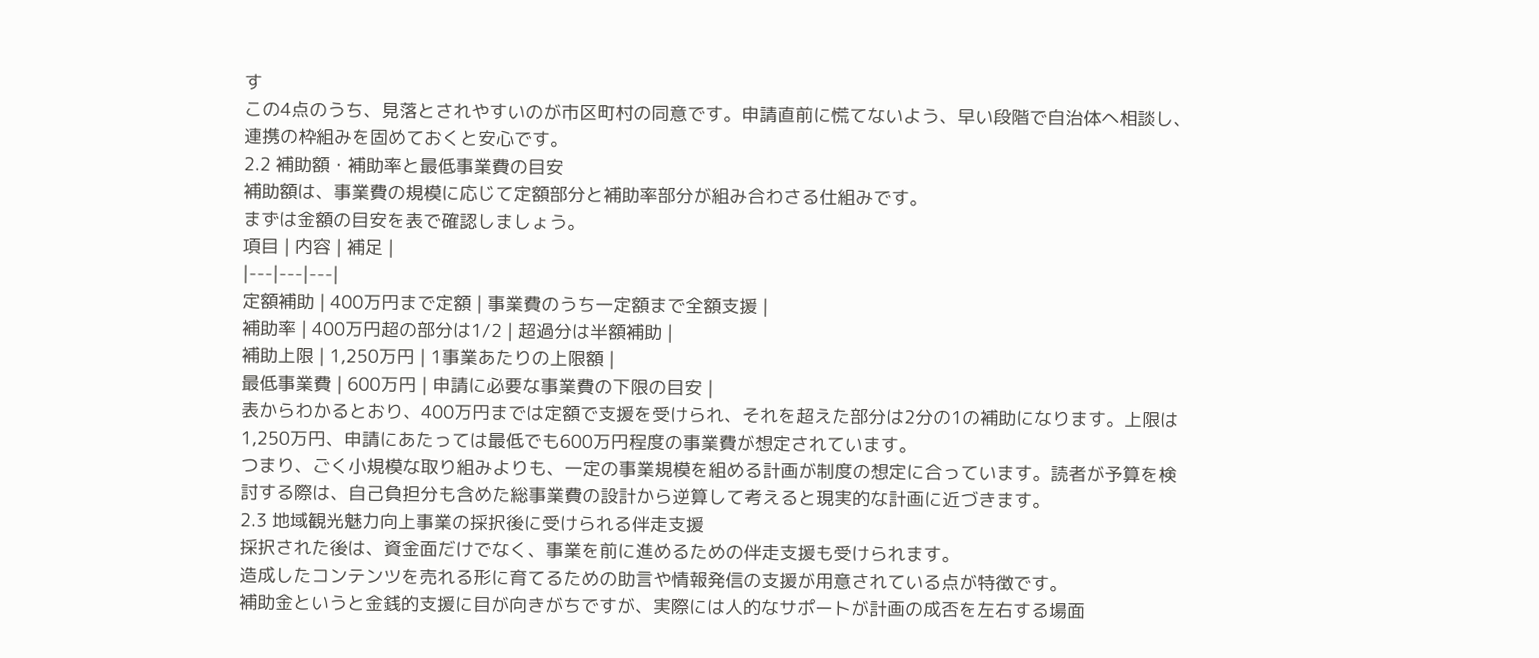す
この4点のうち、見落とされやすいのが市区町村の同意です。申請直前に慌てないよう、早い段階で自治体へ相談し、連携の枠組みを固めておくと安心です。
2.2 補助額・補助率と最低事業費の目安
補助額は、事業費の規模に応じて定額部分と補助率部分が組み合わさる仕組みです。
まずは金額の目安を表で確認しましょう。
項目 | 内容 | 補足 |
|---|---|---|
定額補助 | 400万円まで定額 | 事業費のうち一定額まで全額支援 |
補助率 | 400万円超の部分は1/2 | 超過分は半額補助 |
補助上限 | 1,250万円 | 1事業あたりの上限額 |
最低事業費 | 600万円 | 申請に必要な事業費の下限の目安 |
表からわかるとおり、400万円までは定額で支援を受けられ、それを超えた部分は2分の1の補助になります。上限は1,250万円、申請にあたっては最低でも600万円程度の事業費が想定されています。
つまり、ごく小規模な取り組みよりも、一定の事業規模を組める計画が制度の想定に合っています。読者が予算を検討する際は、自己負担分も含めた総事業費の設計から逆算して考えると現実的な計画に近づきます。
2.3 地域観光魅力向上事業の採択後に受けられる伴走支援
採択された後は、資金面だけでなく、事業を前に進めるための伴走支援も受けられます。
造成したコンテンツを売れる形に育てるための助言や情報発信の支援が用意されている点が特徴です。
補助金というと金銭的支援に目が向きがちですが、実際には人的なサポートが計画の成否を左右する場面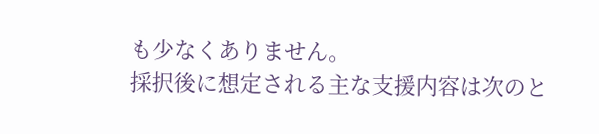も少なくありません。
採択後に想定される主な支援内容は次のと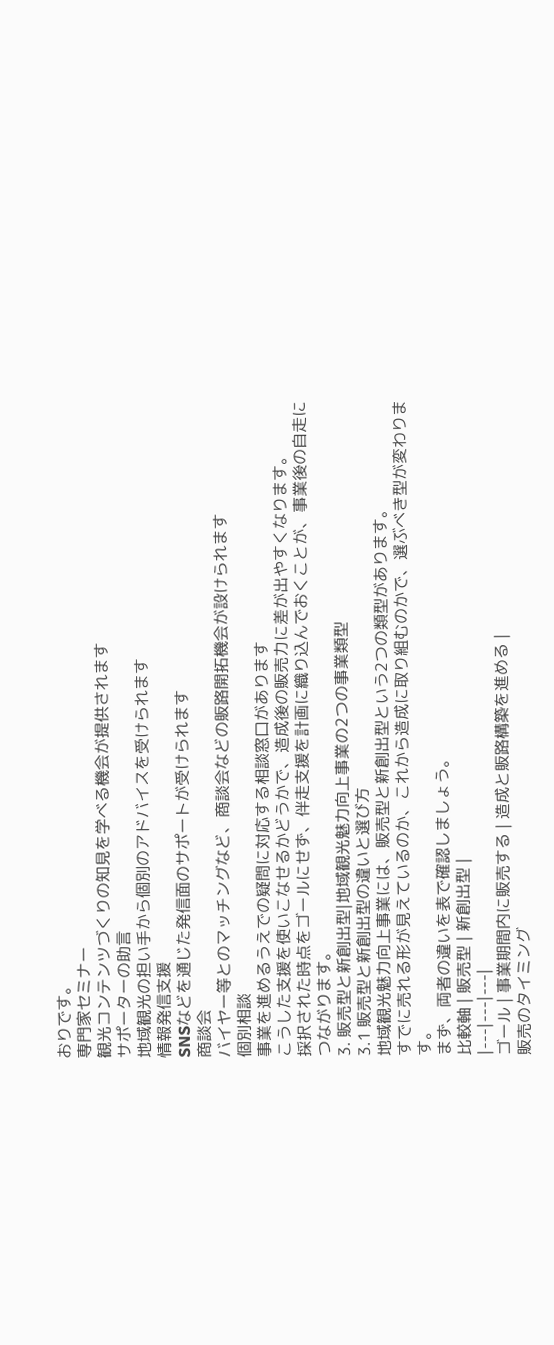おりです。
専門家セミナー
観光コンテンツづくりの知見を学べる機会が提供されます
サポーターの助言
地域観光の担い手から個別のアドバイスを受けられます
情報発信支援
SNSなどを通じた発信面のサポートが受けられます
商談会
バイヤー等とのマッチングなど、商談会などの販路開拓機会が設けられます
個別相談
事業を進めるうえでの疑問に対応する相談窓口があります
こうした支援を使いこなせるかどうかで、造成後の販売力に差が出やすくなります。
採択された時点をゴールにせず、伴走支援を計画に織り込んでおくことが、事業後の自走につながります。
3. 販売型と新創出型|地域観光魅力向上事業の2つの事業類型
3.1 販売型と新創出型の違いと選び方
地域観光魅力向上事業には、販売型と新創出型という2つの類型があります。
すでに売れる形が見えているのか、これから造成に取り組むのかで、選ぶべき型が変わります。
まず、両者の違いを表で確認しましょう。
比較軸 | 販売型 | 新創出型 |
|---|---|---|
ゴール | 事業期間内に販売する | 造成と販路構築を進める |
販売のタイミング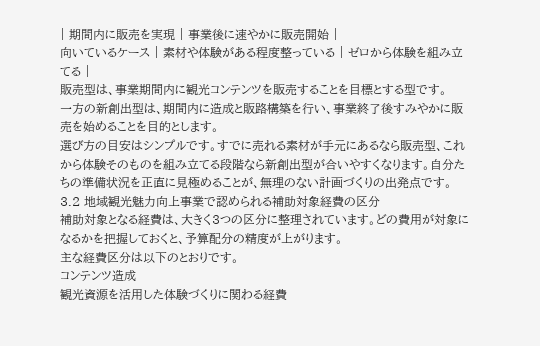| 期間内に販売を実現 | 事業後に速やかに販売開始 |
向いているケース | 素材や体験がある程度整っている | ゼロから体験を組み立てる |
販売型は、事業期間内に観光コンテンツを販売することを目標とする型です。
一方の新創出型は、期間内に造成と販路構築を行い、事業終了後すみやかに販売を始めることを目的とします。
選び方の目安はシンプルです。すでに売れる素材が手元にあるなら販売型、これから体験そのものを組み立てる段階なら新創出型が合いやすくなります。自分たちの準備状況を正直に見極めることが、無理のない計画づくりの出発点です。
3.2 地域観光魅力向上事業で認められる補助対象経費の区分
補助対象となる経費は、大きく3つの区分に整理されています。どの費用が対象になるかを把握しておくと、予算配分の精度が上がります。
主な経費区分は以下のとおりです。
コンテンツ造成
観光資源を活用した体験づくりに関わる経費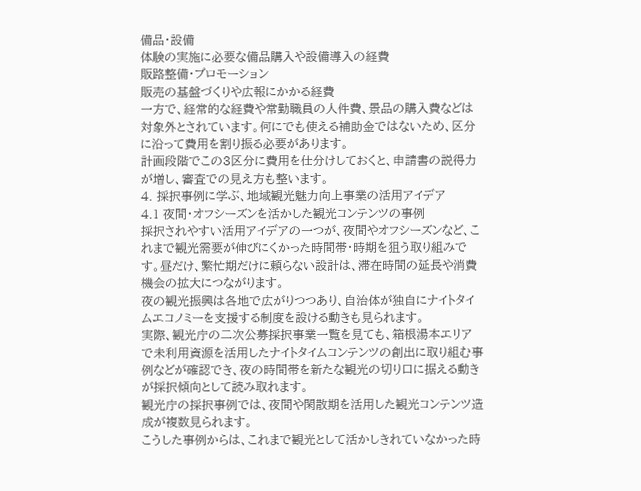備品・設備
体験の実施に必要な備品購入や設備導入の経費
販路整備・プロモーション
販売の基盤づくりや広報にかかる経費
一方で、経常的な経費や常勤職員の人件費、景品の購入費などは対象外とされています。何にでも使える補助金ではないため、区分に沿って費用を割り振る必要があります。
計画段階でこの3区分に費用を仕分けしておくと、申請書の説得力が増し、審査での見え方も整います。
4. 採択事例に学ぶ、地域観光魅力向上事業の活用アイデア
4.1 夜間・オフシーズンを活かした観光コンテンツの事例
採択されやすい活用アイデアの一つが、夜間やオフシーズンなど、これまで観光需要が伸びにくかった時間帯・時期を狙う取り組みです。昼だけ、繁忙期だけに頼らない設計は、滞在時間の延長や消費機会の拡大につながります。
夜の観光振興は各地で広がりつつあり、自治体が独自にナイトタイムエコノミーを支援する制度を設ける動きも見られます。
実際、観光庁の二次公募採択事業一覧を見ても、箱根湯本エリアで未利用資源を活用したナイトタイムコンテンツの創出に取り組む事例などが確認でき、夜の時間帯を新たな観光の切り口に据える動きが採択傾向として読み取れます。
観光庁の採択事例では、夜間や閑散期を活用した観光コンテンツ造成が複数見られます。
こうした事例からは、これまで観光として活かしきれていなかった時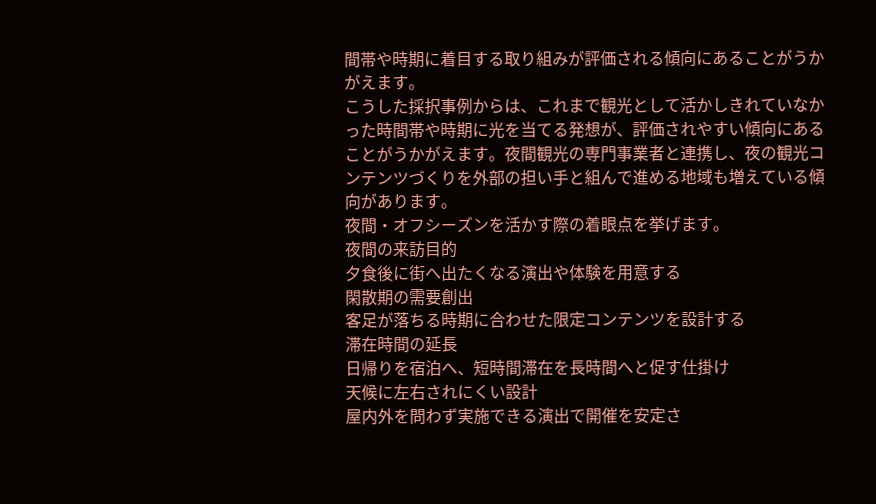間帯や時期に着目する取り組みが評価される傾向にあることがうかがえます。
こうした採択事例からは、これまで観光として活かしきれていなかった時間帯や時期に光を当てる発想が、評価されやすい傾向にあることがうかがえます。夜間観光の専門事業者と連携し、夜の観光コンテンツづくりを外部の担い手と組んで進める地域も増えている傾向があります。
夜間・オフシーズンを活かす際の着眼点を挙げます。
夜間の来訪目的
夕食後に街へ出たくなる演出や体験を用意する
閑散期の需要創出
客足が落ちる時期に合わせた限定コンテンツを設計する
滞在時間の延長
日帰りを宿泊へ、短時間滞在を長時間へと促す仕掛け
天候に左右されにくい設計
屋内外を問わず実施できる演出で開催を安定さ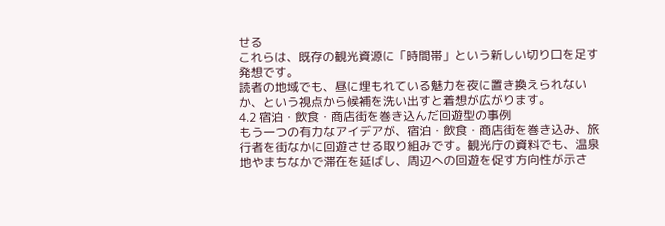せる
これらは、既存の観光資源に「時間帯」という新しい切り口を足す発想です。
読者の地域でも、昼に埋もれている魅力を夜に置き換えられないか、という視点から候補を洗い出すと着想が広がります。
4.2 宿泊・飲食・商店街を巻き込んだ回遊型の事例
もう一つの有力なアイデアが、宿泊・飲食・商店街を巻き込み、旅行者を街なかに回遊させる取り組みです。観光庁の資料でも、温泉地やまちなかで滞在を延ばし、周辺への回遊を促す方向性が示さ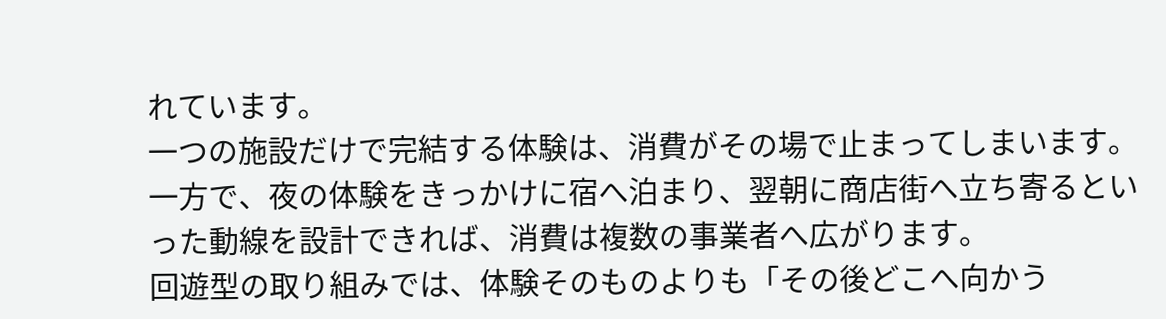れています。
一つの施設だけで完結する体験は、消費がその場で止まってしまいます。一方で、夜の体験をきっかけに宿へ泊まり、翌朝に商店街へ立ち寄るといった動線を設計できれば、消費は複数の事業者へ広がります。
回遊型の取り組みでは、体験そのものよりも「その後どこへ向かう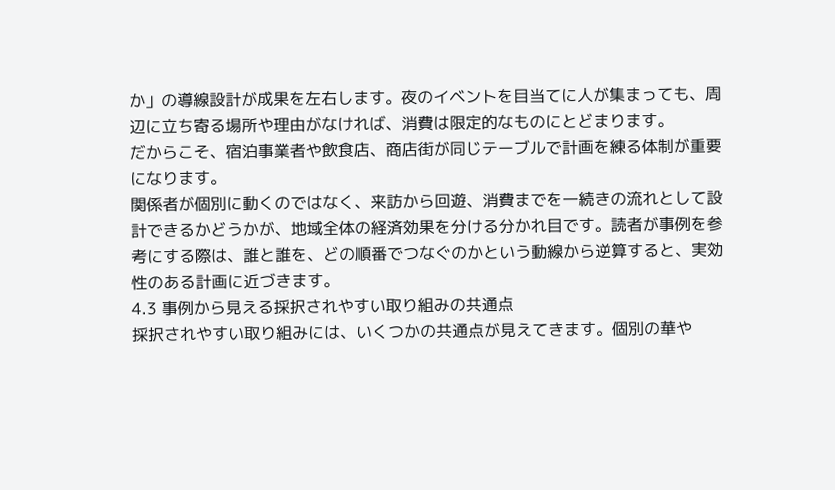か」の導線設計が成果を左右します。夜のイベントを目当てに人が集まっても、周辺に立ち寄る場所や理由がなければ、消費は限定的なものにとどまります。
だからこそ、宿泊事業者や飲食店、商店街が同じテーブルで計画を練る体制が重要になります。
関係者が個別に動くのではなく、来訪から回遊、消費までを一続きの流れとして設計できるかどうかが、地域全体の経済効果を分ける分かれ目です。読者が事例を参考にする際は、誰と誰を、どの順番でつなぐのかという動線から逆算すると、実効性のある計画に近づきます。
4.3 事例から見える採択されやすい取り組みの共通点
採択されやすい取り組みには、いくつかの共通点が見えてきます。個別の華や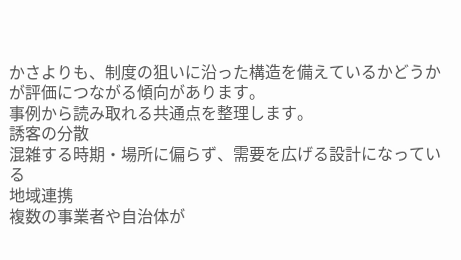かさよりも、制度の狙いに沿った構造を備えているかどうかが評価につながる傾向があります。
事例から読み取れる共通点を整理します。
誘客の分散
混雑する時期・場所に偏らず、需要を広げる設計になっている
地域連携
複数の事業者や自治体が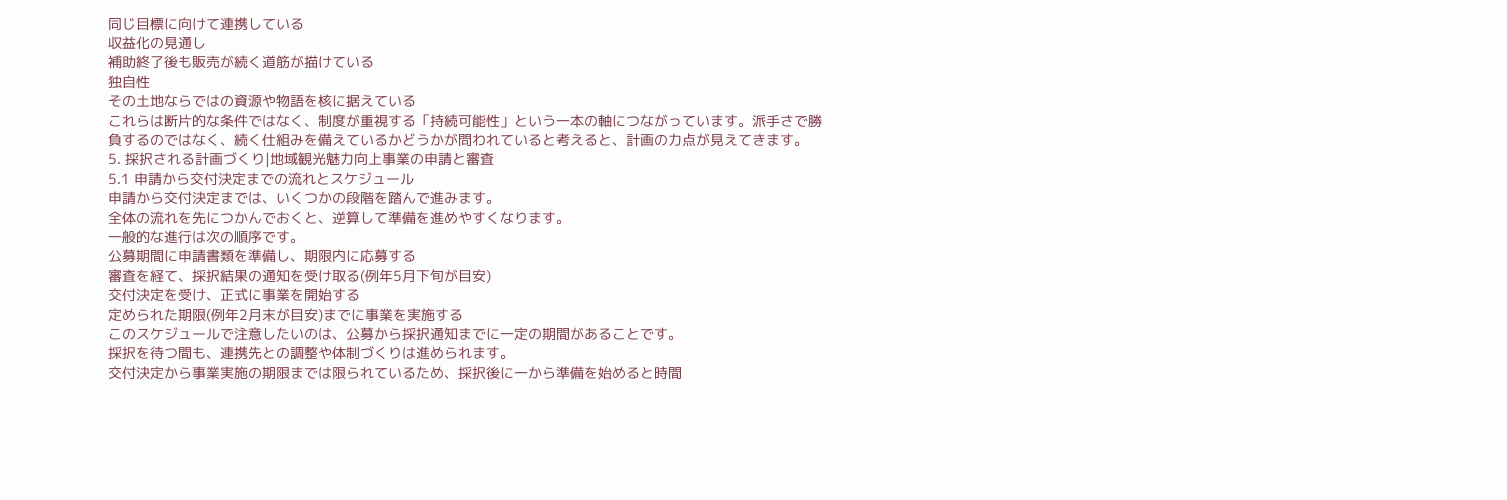同じ目標に向けて連携している
収益化の見通し
補助終了後も販売が続く道筋が描けている
独自性
その土地ならではの資源や物語を核に据えている
これらは断片的な条件ではなく、制度が重視する「持続可能性」という一本の軸につながっています。派手さで勝負するのではなく、続く仕組みを備えているかどうかが問われていると考えると、計画の力点が見えてきます。
5. 採択される計画づくり|地域観光魅力向上事業の申請と審査
5.1 申請から交付決定までの流れとスケジュール
申請から交付決定までは、いくつかの段階を踏んで進みます。
全体の流れを先につかんでおくと、逆算して準備を進めやすくなります。
一般的な進行は次の順序です。
公募期間に申請書類を準備し、期限内に応募する
審査を経て、採択結果の通知を受け取る(例年5月下旬が目安)
交付決定を受け、正式に事業を開始する
定められた期限(例年2月末が目安)までに事業を実施する
このスケジュールで注意したいのは、公募から採択通知までに一定の期間があることです。
採択を待つ間も、連携先との調整や体制づくりは進められます。
交付決定から事業実施の期限までは限られているため、採択後に一から準備を始めると時間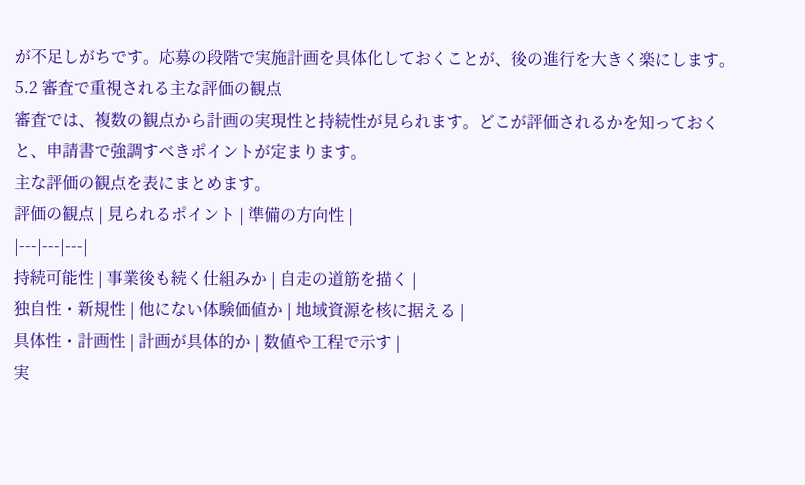が不足しがちです。応募の段階で実施計画を具体化しておくことが、後の進行を大きく楽にします。
5.2 審査で重視される主な評価の観点
審査では、複数の観点から計画の実現性と持続性が見られます。どこが評価されるかを知っておくと、申請書で強調すべきポイントが定まります。
主な評価の観点を表にまとめます。
評価の観点 | 見られるポイント | 準備の方向性 |
|---|---|---|
持続可能性 | 事業後も続く仕組みか | 自走の道筋を描く |
独自性・新規性 | 他にない体験価値か | 地域資源を核に据える |
具体性・計画性 | 計画が具体的か | 数値や工程で示す |
実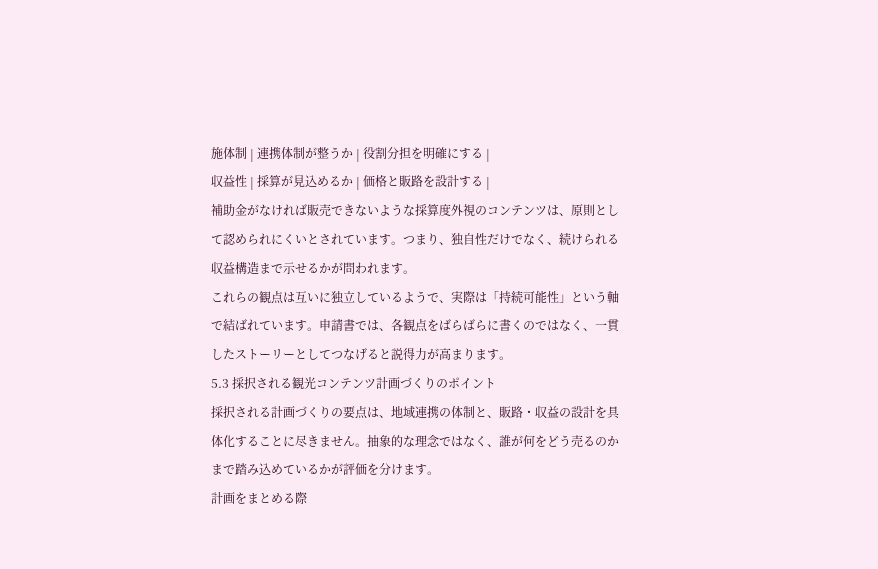施体制 | 連携体制が整うか | 役割分担を明確にする |
収益性 | 採算が見込めるか | 価格と販路を設計する |
補助金がなければ販売できないような採算度外視のコンテンツは、原則として認められにくいとされています。つまり、独自性だけでなく、続けられる収益構造まで示せるかが問われます。
これらの観点は互いに独立しているようで、実際は「持続可能性」という軸で結ばれています。申請書では、各観点をばらばらに書くのではなく、一貫したストーリーとしてつなげると説得力が高まります。
5.3 採択される観光コンテンツ計画づくりのポイント
採択される計画づくりの要点は、地域連携の体制と、販路・収益の設計を具体化することに尽きません。抽象的な理念ではなく、誰が何をどう売るのかまで踏み込めているかが評価を分けます。
計画をまとめる際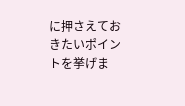に押さえておきたいポイントを挙げま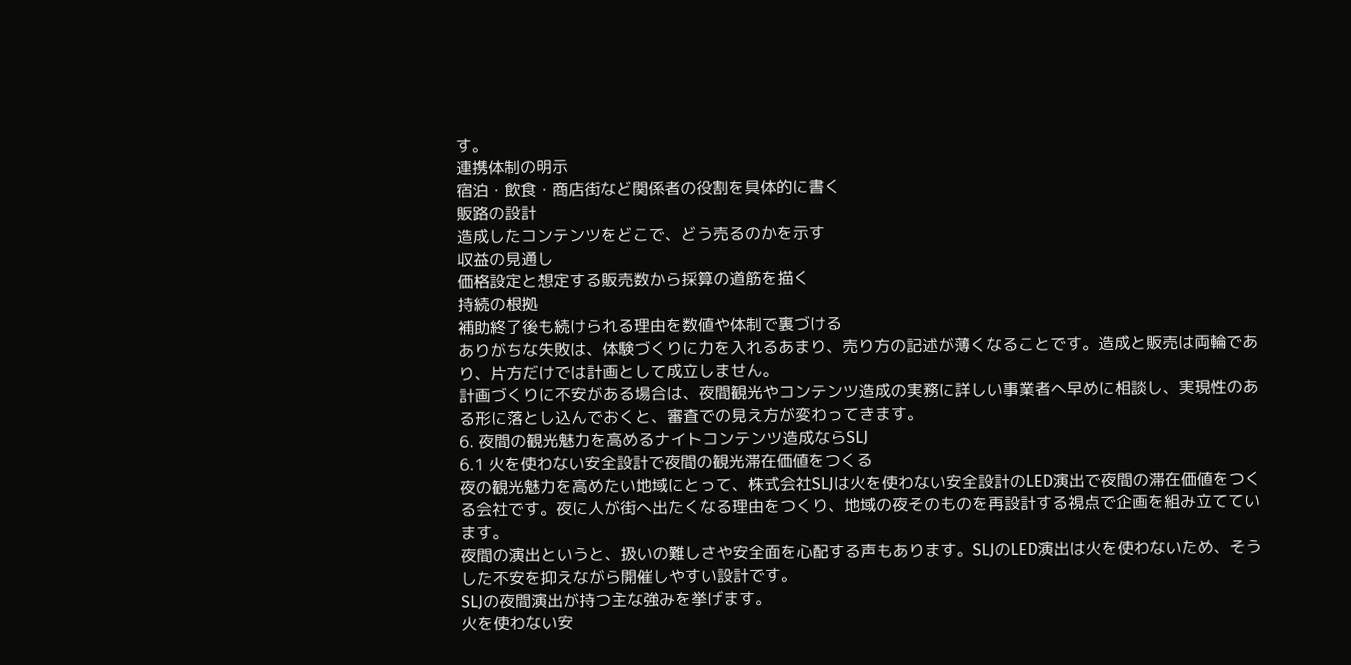す。
連携体制の明示
宿泊・飲食・商店街など関係者の役割を具体的に書く
販路の設計
造成したコンテンツをどこで、どう売るのかを示す
収益の見通し
価格設定と想定する販売数から採算の道筋を描く
持続の根拠
補助終了後も続けられる理由を数値や体制で裏づける
ありがちな失敗は、体験づくりに力を入れるあまり、売り方の記述が薄くなることです。造成と販売は両輪であり、片方だけでは計画として成立しません。
計画づくりに不安がある場合は、夜間観光やコンテンツ造成の実務に詳しい事業者へ早めに相談し、実現性のある形に落とし込んでおくと、審査での見え方が変わってきます。
6. 夜間の観光魅力を高めるナイトコンテンツ造成ならSLJ
6.1 火を使わない安全設計で夜間の観光滞在価値をつくる
夜の観光魅力を高めたい地域にとって、株式会社SLJは火を使わない安全設計のLED演出で夜間の滞在価値をつくる会社です。夜に人が街へ出たくなる理由をつくり、地域の夜そのものを再設計する視点で企画を組み立てています。
夜間の演出というと、扱いの難しさや安全面を心配する声もあります。SLJのLED演出は火を使わないため、そうした不安を抑えながら開催しやすい設計です。
SLJの夜間演出が持つ主な強みを挙げます。
火を使わない安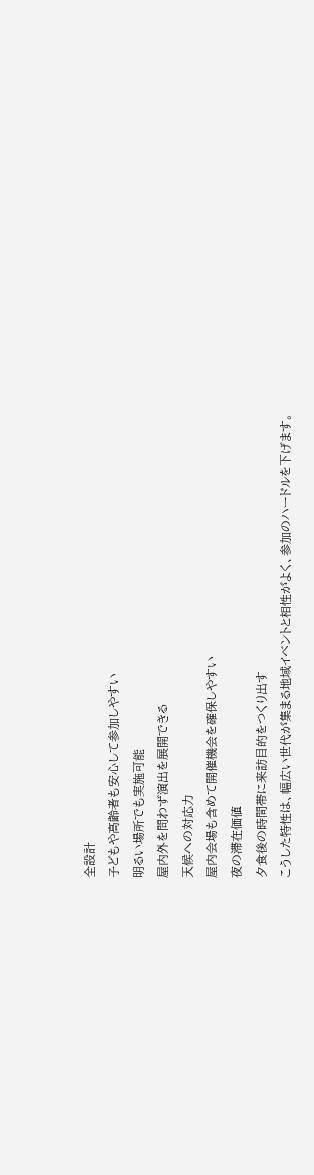全設計
子どもや高齢者も安心して参加しやすい
明るい場所でも実施可能
屋内外を問わず演出を展開できる
天候への対応力
屋内会場も含めて開催機会を確保しやすい
夜の滞在価値
夕食後の時間帯に来訪目的をつくり出す
こうした特性は、幅広い世代が集まる地域イベントと相性がよく、参加のハードルを下げます。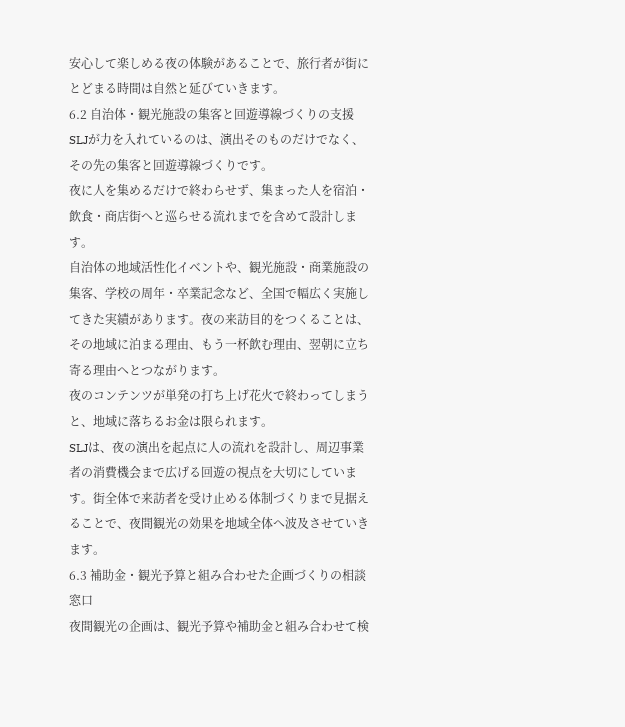安心して楽しめる夜の体験があることで、旅行者が街にとどまる時間は自然と延びていきます。
6.2 自治体・観光施設の集客と回遊導線づくりの支援
SLJが力を入れているのは、演出そのものだけでなく、その先の集客と回遊導線づくりです。
夜に人を集めるだけで終わらせず、集まった人を宿泊・飲食・商店街へと巡らせる流れまでを含めて設計します。
自治体の地域活性化イベントや、観光施設・商業施設の集客、学校の周年・卒業記念など、全国で幅広く実施してきた実績があります。夜の来訪目的をつくることは、その地域に泊まる理由、もう一杯飲む理由、翌朝に立ち寄る理由へとつながります。
夜のコンテンツが単発の打ち上げ花火で終わってしまうと、地域に落ちるお金は限られます。
SLJは、夜の演出を起点に人の流れを設計し、周辺事業者の消費機会まで広げる回遊の視点を大切にしています。街全体で来訪者を受け止める体制づくりまで見据えることで、夜間観光の効果を地域全体へ波及させていきます。
6.3 補助金・観光予算と組み合わせた企画づくりの相談窓口
夜間観光の企画は、観光予算や補助金と組み合わせて検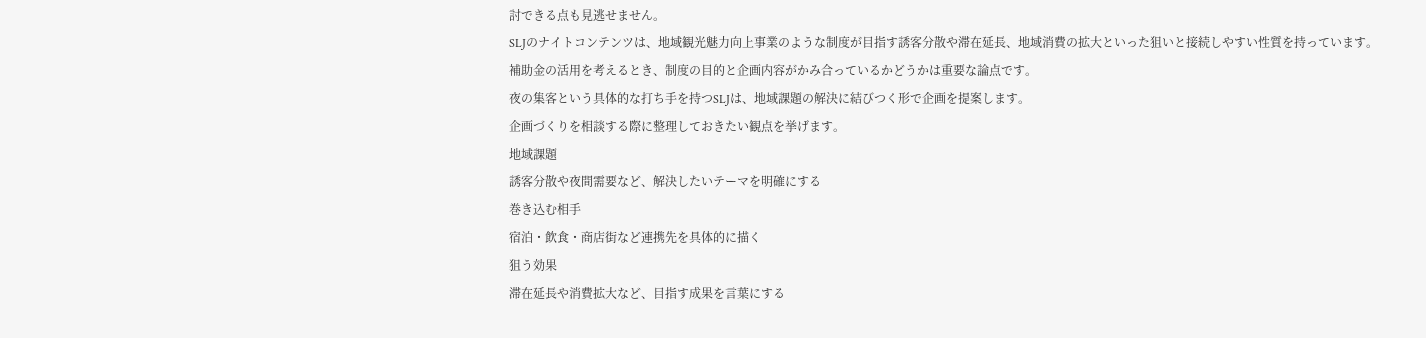討できる点も見逃せません。
SLJのナイトコンテンツは、地域観光魅力向上事業のような制度が目指す誘客分散や滞在延長、地域消費の拡大といった狙いと接続しやすい性質を持っています。
補助金の活用を考えるとき、制度の目的と企画内容がかみ合っているかどうかは重要な論点です。
夜の集客という具体的な打ち手を持つSLJは、地域課題の解決に結びつく形で企画を提案します。
企画づくりを相談する際に整理しておきたい観点を挙げます。
地域課題
誘客分散や夜間需要など、解決したいテーマを明確にする
巻き込む相手
宿泊・飲食・商店街など連携先を具体的に描く
狙う効果
滞在延長や消費拡大など、目指す成果を言葉にする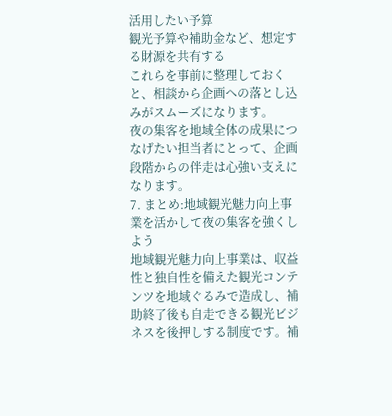活用したい予算
観光予算や補助金など、想定する財源を共有する
これらを事前に整理しておくと、相談から企画への落とし込みがスムーズになります。
夜の集客を地域全体の成果につなげたい担当者にとって、企画段階からの伴走は心強い支えになります。
7. まとめ:地域観光魅力向上事業を活かして夜の集客を強くしよう
地域観光魅力向上事業は、収益性と独自性を備えた観光コンテンツを地域ぐるみで造成し、補助終了後も自走できる観光ビジネスを後押しする制度です。補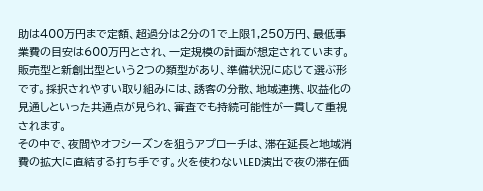助は400万円まで定額、超過分は2分の1で上限1,250万円、最低事業費の目安は600万円とされ、一定規模の計画が想定されています。
販売型と新創出型という2つの類型があり、準備状況に応じて選ぶ形です。採択されやすい取り組みには、誘客の分散、地域連携、収益化の見通しといった共通点が見られ、審査でも持続可能性が一貫して重視されます。
その中で、夜間やオフシーズンを狙うアプローチは、滞在延長と地域消費の拡大に直結する打ち手です。火を使わないLED演出で夜の滞在価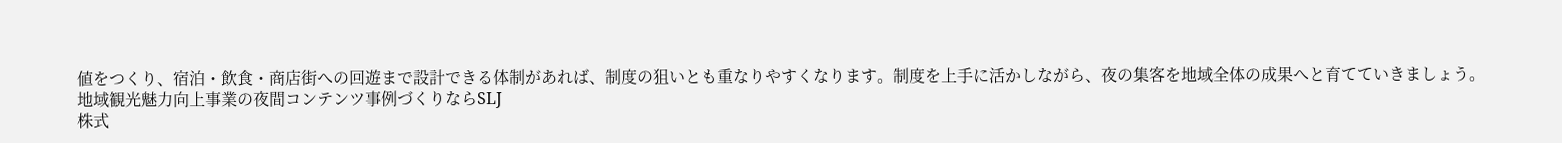値をつくり、宿泊・飲食・商店街への回遊まで設計できる体制があれば、制度の狙いとも重なりやすくなります。制度を上手に活かしながら、夜の集客を地域全体の成果へと育てていきましょう。
地域観光魅力向上事業の夜間コンテンツ事例づくりならSLJ
株式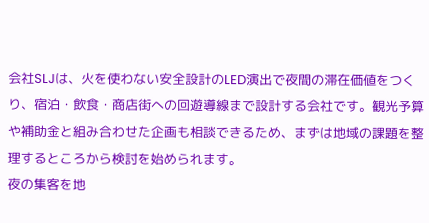会社SLJは、火を使わない安全設計のLED演出で夜間の滞在価値をつくり、宿泊・飲食・商店街への回遊導線まで設計する会社です。観光予算や補助金と組み合わせた企画も相談できるため、まずは地域の課題を整理するところから検討を始められます。
夜の集客を地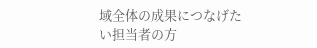域全体の成果につなげたい担当者の方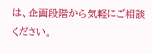は、企画段階から気軽にご相談ください。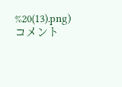%20(13).png)
コメント